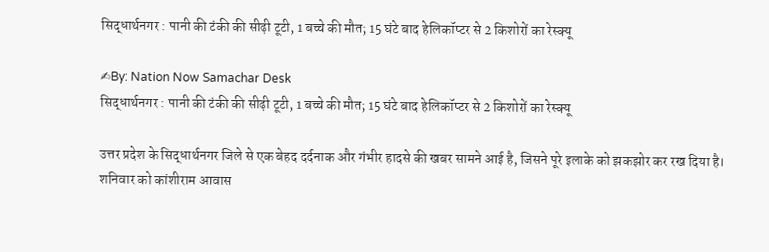सिद्धार्थनगर : पानी की टंकी की सीढ़ी टूटी, 1 बच्चे की मौत; 15 घंटे बाद हेलिकॉप्टर से 2 किशोरों का रेस्क्यू

✍By: Nation Now Samachar Desk
सिद्धार्थनगर : पानी की टंकी की सीढ़ी टूटी, 1 बच्चे की मौत; 15 घंटे बाद हेलिकॉप्टर से 2 किशोरों का रेस्क्यू

उत्तर प्रदेश के सिद्धार्थनगर जिले से एक बेहद दर्दनाक और गंभीर हादसे की खबर सामने आई है, जिसने पूरे इलाके को झकझोर कर रख दिया है। शनिवार को कांशीराम आवास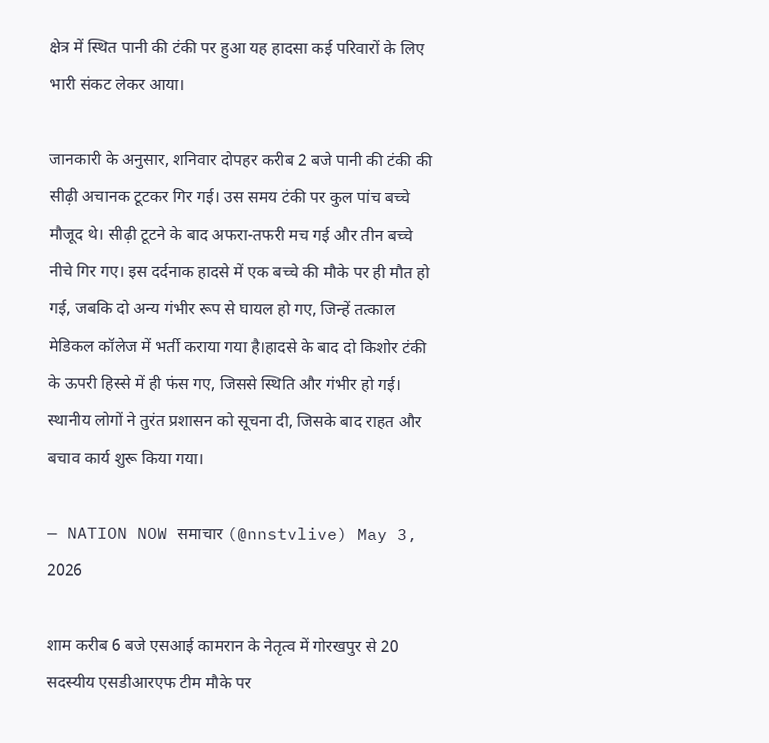क्षेत्र में स्थित पानी की टंकी पर हुआ यह हादसा कई परिवारों के लिए भारी संकट लेकर आया।

जानकारी के अनुसार, शनिवार दोपहर करीब 2 बजे पानी की टंकी की सीढ़ी अचानक टूटकर गिर गई। उस समय टंकी पर कुल पांच बच्चे मौजूद थे। सीढ़ी टूटने के बाद अफरा-तफरी मच गई और तीन बच्चे नीचे गिर गए। इस दर्दनाक हादसे में एक बच्चे की मौके पर ही मौत हो गई, जबकि दो अन्य गंभीर रूप से घायल हो गए, जिन्हें तत्काल मेडिकल कॉलेज में भर्ती कराया गया है।हादसे के बाद दो किशोर टंकी के ऊपरी हिस्से में ही फंस गए, जिससे स्थिति और गंभीर हो गई। स्थानीय लोगों ने तुरंत प्रशासन को सूचना दी, जिसके बाद राहत और बचाव कार्य शुरू किया गया।

— NATION NOW समाचार (@nnstvlive) May 3, 2026

शाम करीब 6 बजे एसआई कामरान के नेतृत्व में गोरखपुर से 20 सदस्यीय एसडीआरएफ टीम मौके पर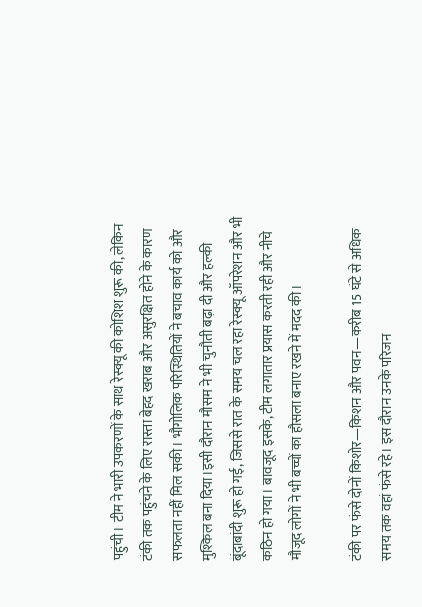पहुंची। टीम ने भारी उपकरणों के साथ रेस्क्यू की कोशिश शुरू की, लेकिन टंकी तक पहुंचने के लिए रास्ता बेहद खराब और असुरक्षित होने के कारण सफलता नहीं मिल सकी। भौगोलिक परिस्थितियों ने बचाव कार्य को और मुश्किल बना दिया।इसी दौरान मौसम ने भी चुनौती बढ़ा दी और हल्की बूंदाबांदी शुरू हो गई, जिससे रात के समय चल रहा रेस्क्यू ऑपरेशन और भी कठिन हो गया। बावजूद इसके, टीम लगातार प्रयास करती रही और नीचे मौजूद लोगों ने भी बच्चों का हौसला बनाए रखने में मदद की।

टंकी पर फंसे दोनों किशोर—किशन और पवन—करीब 15 घंटे से अधिक समय तक वहां फंसे रहे। इस दौरान उनके परिजन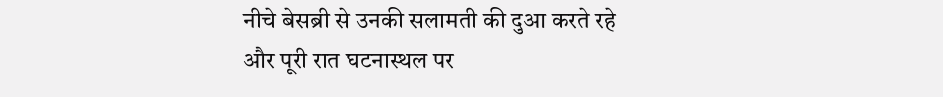नीचे बेसब्री से उनकी सलामती की दुआ करते रहे और पूरी रात घटनास्थल पर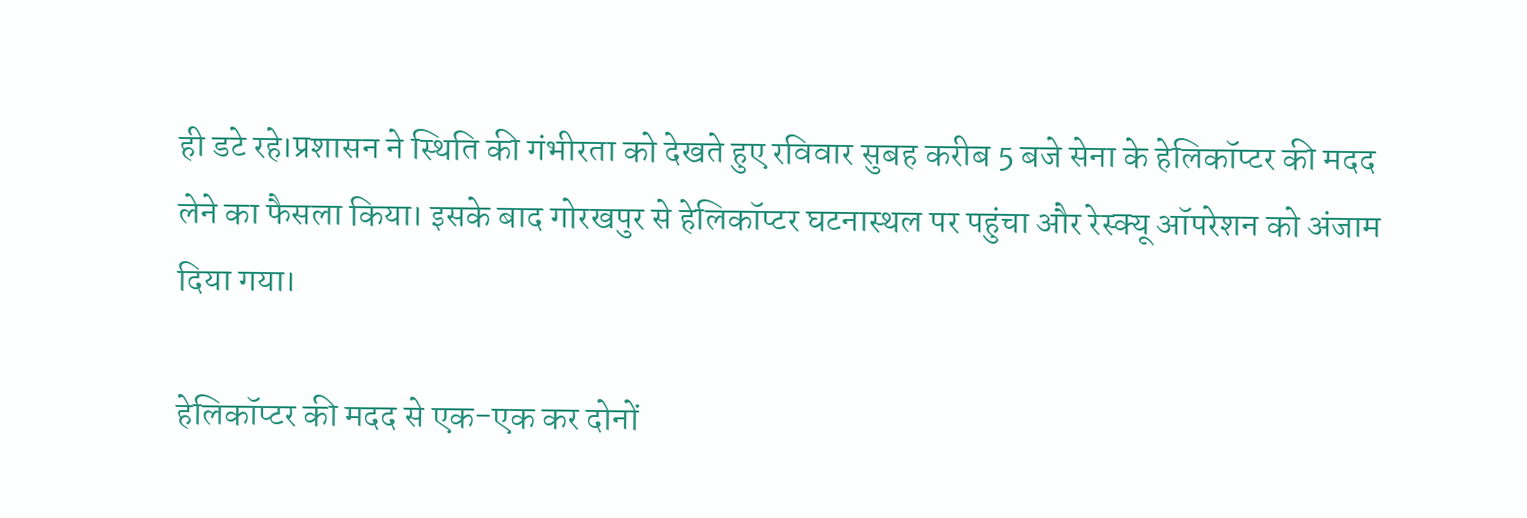ही डटे रहे।प्रशासन ने स्थिति की गंभीरता को देखते हुए रविवार सुबह करीब 5 बजे सेना के हेलिकॉप्टर की मदद लेने का फैसला किया। इसके बाद गोरखपुर से हेलिकॉप्टर घटनास्थल पर पहुंचा और रेस्क्यू ऑपरेशन को अंजाम दिया गया।

हेलिकॉप्टर की मदद से एक-एक कर दोनों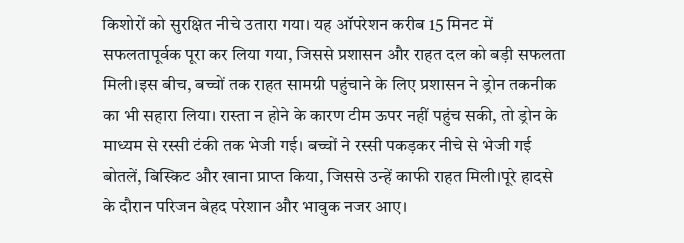किशोरों को सुरक्षित नीचे उतारा गया। यह ऑपरेशन करीब 15 मिनट में सफलतापूर्वक पूरा कर लिया गया, जिससे प्रशासन और राहत दल को बड़ी सफलता मिली।इस बीच, बच्चों तक राहत सामग्री पहुंचाने के लिए प्रशासन ने ड्रोन तकनीक का भी सहारा लिया। रास्ता न होने के कारण टीम ऊपर नहीं पहुंच सकी, तो ड्रोन के माध्यम से रस्सी टंकी तक भेजी गई। बच्चों ने रस्सी पकड़कर नीचे से भेजी गई बोतलें, बिस्किट और खाना प्राप्त किया, जिससे उन्हें काफी राहत मिली।पूरे हादसे के दौरान परिजन बेहद परेशान और भावुक नजर आए।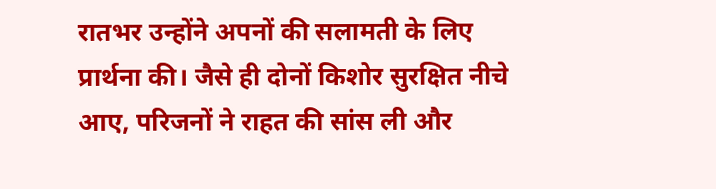रातभर उन्होंने अपनों की सलामती के लिए प्रार्थना की। जैसे ही दोनों किशोर सुरक्षित नीचे आए, परिजनों ने राहत की सांस ली और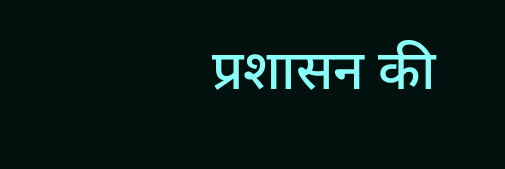प्रशासन की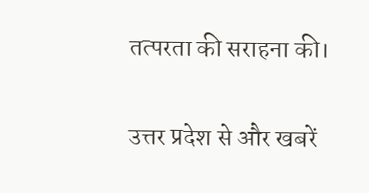तत्परता की सराहना की।

उत्तर प्रदेश से और खबरें